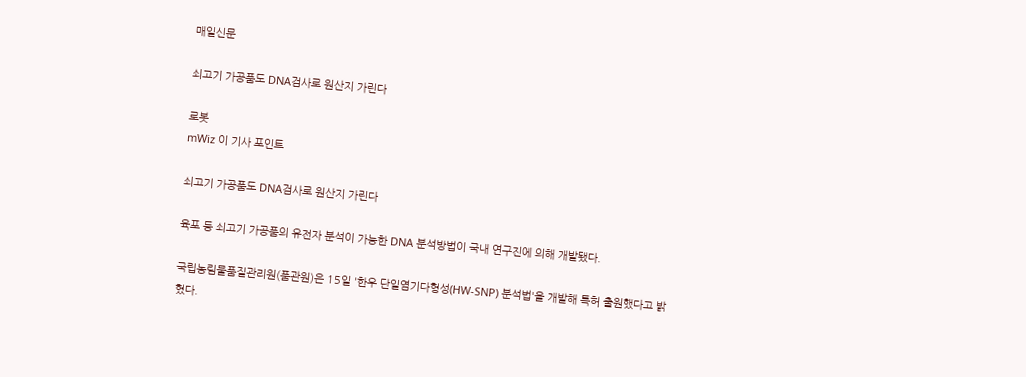매일신문

쇠고기 가공품도 DNA검사로 원산지 가린다

로봇
mWiz 이 기사 포인트

쇠고기 가공품도 DNA검사로 원산지 가린다

육포 등 쇠고기 가공품의 유전자 분석이 가능한 DNA 분석방법이 국내 연구진에 의해 개발됐다.

국립농림물품질관리원(품관원)은 15일 '한우 단일염기다형성(HW-SNP) 분석법'을 개발해 특허 출원했다고 밝혔다.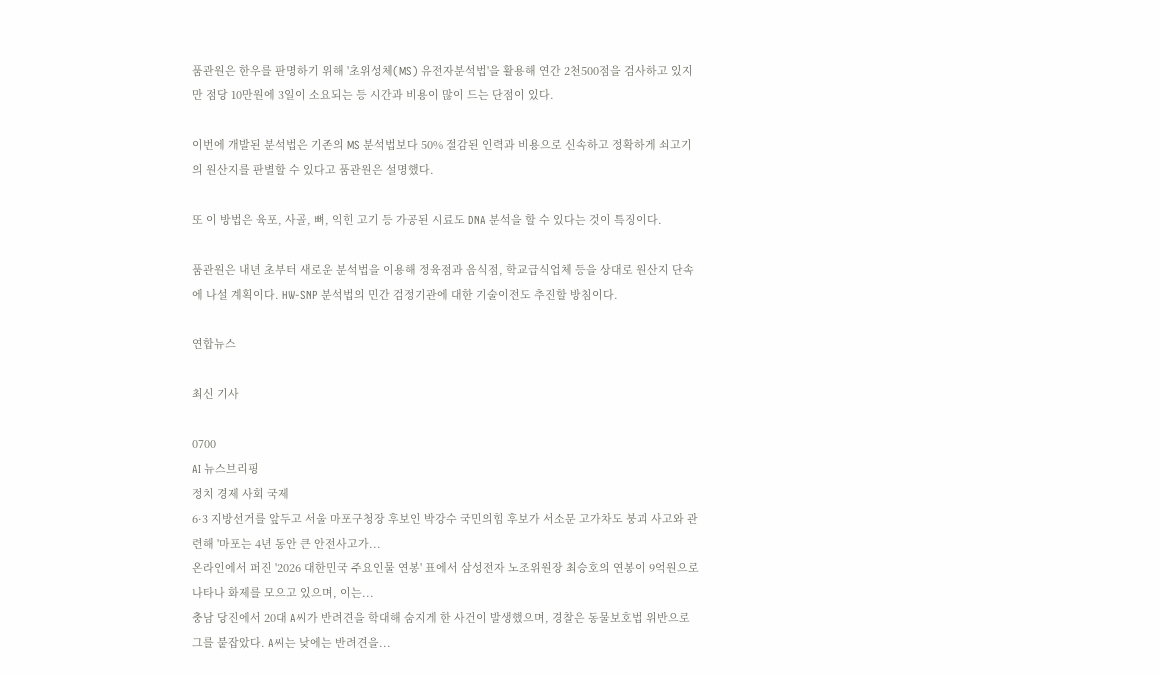품관원은 한우를 판명하기 위해 '초위성체(MS) 유전자분석법'을 활용해 연간 2천500점을 검사하고 있지만 점당 10만원에 3일이 소요되는 등 시간과 비용이 많이 드는 단점이 있다.

이번에 개발된 분석법은 기존의 MS 분석법보다 50% 절감된 인력과 비용으로 신속하고 정확하게 쇠고기의 원산지를 판별할 수 있다고 품관원은 설명했다.

또 이 방법은 육포, 사골, 뼈, 익힌 고기 등 가공된 시료도 DNA 분석을 할 수 있다는 것이 특징이다.

품관원은 내년 초부터 새로운 분석법을 이용해 정육점과 음식점, 학교급식업체 등을 상대로 원산지 단속에 나설 계획이다. HW-SNP 분석법의 민간 검정기관에 대한 기술이전도 추진할 방침이다.

연합뉴스

최신 기사

0700
AI 뉴스브리핑
정치 경제 사회 국제
6·3 지방선거를 앞두고 서울 마포구청장 후보인 박강수 국민의힘 후보가 서소문 고가차도 붕괴 사고와 관련해 '마포는 4년 동안 큰 안전사고가...
온라인에서 퍼진 '2026 대한민국 주요인물 연봉' 표에서 삼성전자 노조위원장 최승호의 연봉이 9억원으로 나타나 화제를 모으고 있으며, 이는...
충남 당진에서 20대 A씨가 반려견을 학대해 숨지게 한 사건이 발생했으며, 경찰은 동물보호법 위반으로 그를 붙잡았다. A씨는 낮에는 반려견을...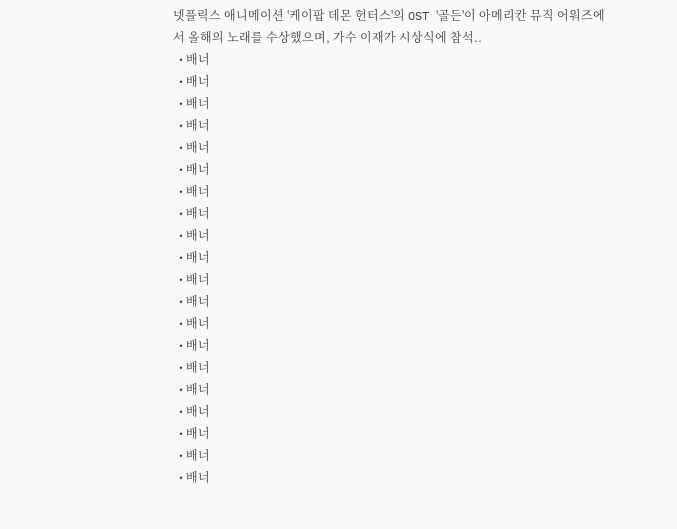넷플릭스 애니메이션 '케이팝 데몬 헌터스'의 OST '골든'이 아메리칸 뮤직 어워즈에서 올해의 노래를 수상했으며, 가수 이재가 시상식에 참석..
  • 배너
  • 배너
  • 배너
  • 배너
  • 배너
  • 배너
  • 배너
  • 배너
  • 배너
  • 배너
  • 배너
  • 배너
  • 배너
  • 배너
  • 배너
  • 배너
  • 배너
  • 배너
  • 배너
  • 배너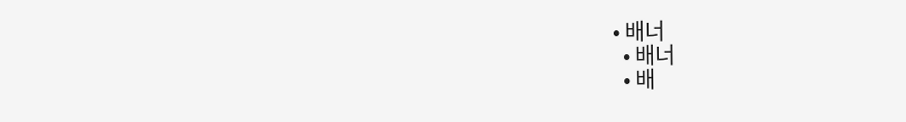• 배너
  • 배너
  • 배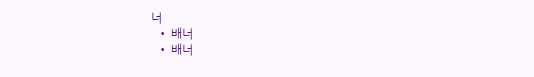너
  • 배너
  • 배너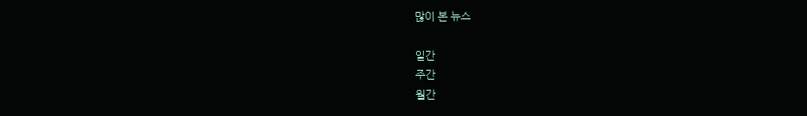많이 본 뉴스

일간
주간
월간